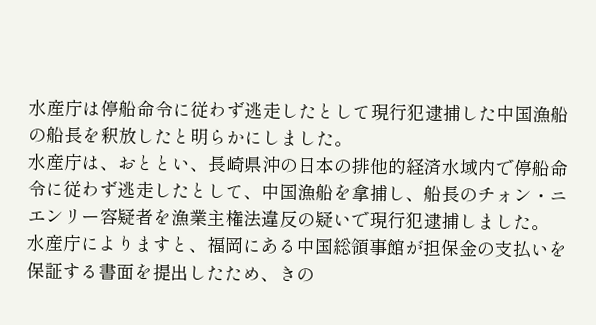水産庁は停船命令に従わず逃走したとして現行犯逮捕した中国漁船の船長を釈放したと明らかにしました。
水産庁は、おととい、長崎県沖の日本の排他的経済水域内で停船命令に従わず逃走したとして、中国漁船を拿捕し、船長のチォン・ニエンリー容疑者を漁業主権法違反の疑いで現行犯逮捕しました。
水産庁によりますと、福岡にある中国総領事館が担保金の支払いを保証する書面を提出したため、きの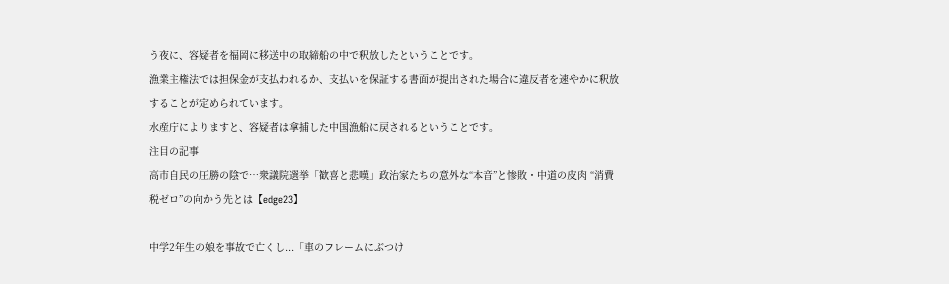う夜に、容疑者を福岡に移送中の取締船の中で釈放したということです。
漁業主権法では担保金が支払われるか、支払いを保証する書面が提出された場合に違反者を速やかに釈放することが定められています。
水産庁によりますと、容疑者は拿捕した中国漁船に戻されるということです。
注目の記事
高市自民の圧勝の陰で…衆議院選挙「歓喜と悲嘆」政治家たちの意外な“本音”と惨敗・中道の皮肉 “消費税ゼロ”の向かう先とは【edge23】

中学2年生の娘を事故で亡くし...「車のフレームにぶつけ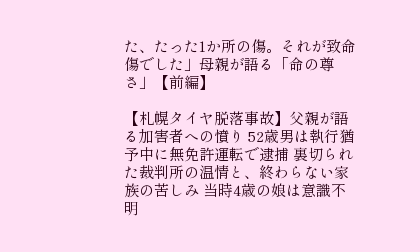た、たった1か所の傷。それが致命傷でした」母親が語る「命の尊さ」【前編】

【札幌タイヤ脱落事故】父親が語る加害者への憤り 52歳男は執行猶予中に無免許運転で逮捕 裏切られた裁判所の温情と、終わらない家族の苦しみ 当時4歳の娘は意識不明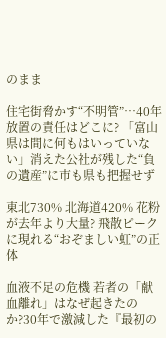のまま

住宅街脅かす“不明管”…40年放置の責任はどこに? 「富山県は間に何もはいっていない」消えた公社が残した“負の遺産”に市も県も把握せず

東北730% 北海道420% 花粉が去年より大量? 飛散ピークに現れる“おぞましい虹”の正体

血液不足の危機 若者の「献血離れ」はなぜ起きたのか?30年で激減した『最初の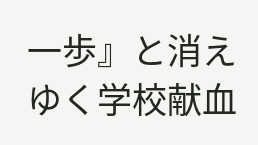一歩』と消えゆく学校献血